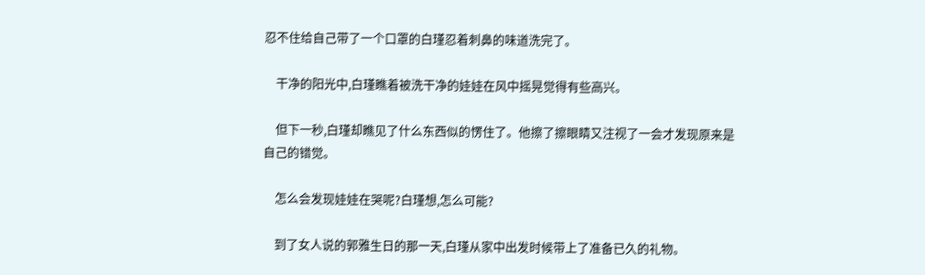忍不住给自己带了一个口罩的白瑾忍着刺鼻的味道洗完了。

    干净的阳光中,白瑾瞧着被洗干净的娃娃在风中摇晃觉得有些高兴。

    但下一秒,白瑾却瞧见了什么东西似的愣住了。他擦了擦眼睛又注视了一会才发现原来是自己的错觉。

    怎么会发现娃娃在哭呢?白瑾想,怎么可能?

    到了女人说的郭雅生日的那一天,白瑾从家中出发时候带上了准备已久的礼物。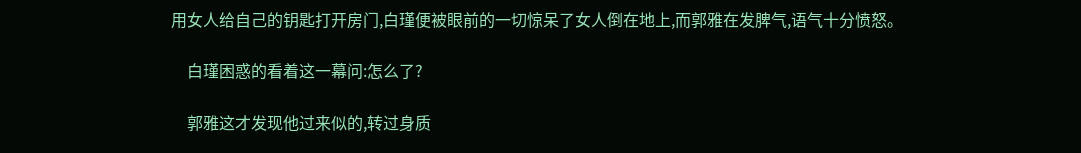用女人给自己的钥匙打开房门,白瑾便被眼前的一切惊呆了女人倒在地上,而郭雅在发脾气,语气十分愤怒。

    白瑾困惑的看着这一幕问:怎么了?

    郭雅这才发现他过来似的,转过身质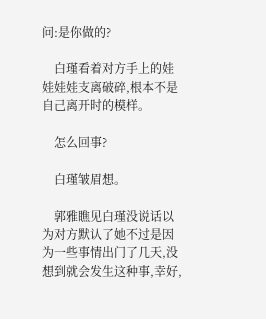问:是你做的?

    白瑾看着对方手上的娃娃娃娃支离破碎,根本不是自己离开时的模样。

    怎么回事?

    白瑾皱眉想。

    郭雅瞧见白瑾没说话以为对方默认了她不过是因为一些事情出门了几天,没想到就会发生这种事,幸好,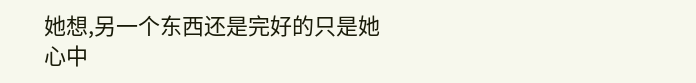她想,另一个东西还是完好的只是她心中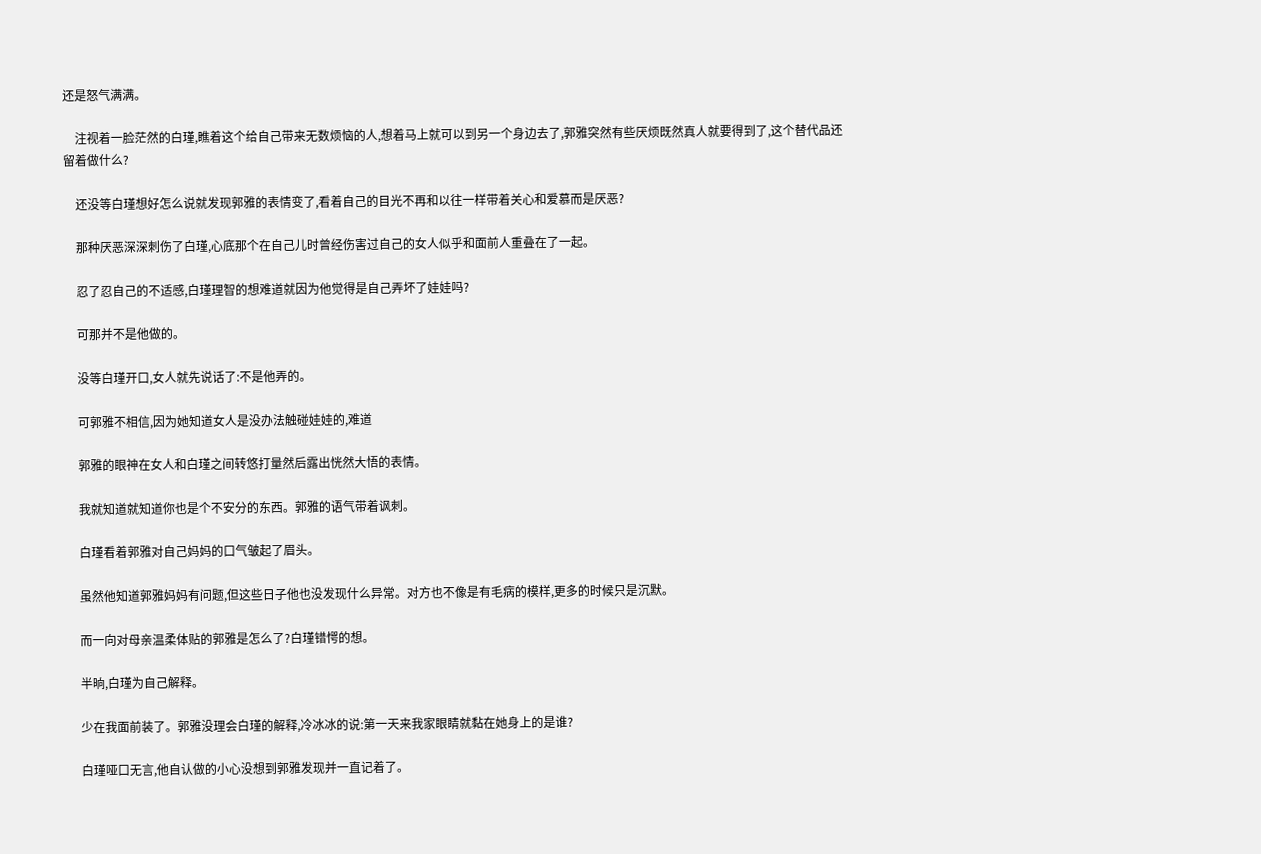还是怒气满满。

    注视着一脸茫然的白瑾,瞧着这个给自己带来无数烦恼的人,想着马上就可以到另一个身边去了,郭雅突然有些厌烦既然真人就要得到了,这个替代品还留着做什么?

    还没等白瑾想好怎么说就发现郭雅的表情变了,看着自己的目光不再和以往一样带着关心和爱慕而是厌恶?

    那种厌恶深深刺伤了白瑾,心底那个在自己儿时曾经伤害过自己的女人似乎和面前人重叠在了一起。

    忍了忍自己的不适感,白瑾理智的想难道就因为他觉得是自己弄坏了娃娃吗?

    可那并不是他做的。

    没等白瑾开口,女人就先说话了:不是他弄的。

    可郭雅不相信,因为她知道女人是没办法触碰娃娃的,难道

    郭雅的眼神在女人和白瑾之间转悠打量然后露出恍然大悟的表情。

    我就知道就知道你也是个不安分的东西。郭雅的语气带着讽刺。

    白瑾看着郭雅对自己妈妈的口气皱起了眉头。

    虽然他知道郭雅妈妈有问题,但这些日子他也没发现什么异常。对方也不像是有毛病的模样,更多的时候只是沉默。

    而一向对母亲温柔体贴的郭雅是怎么了?白瑾错愕的想。

    半晌,白瑾为自己解释。

    少在我面前装了。郭雅没理会白瑾的解释,冷冰冰的说:第一天来我家眼睛就黏在她身上的是谁?

    白瑾哑口无言,他自认做的小心没想到郭雅发现并一直记着了。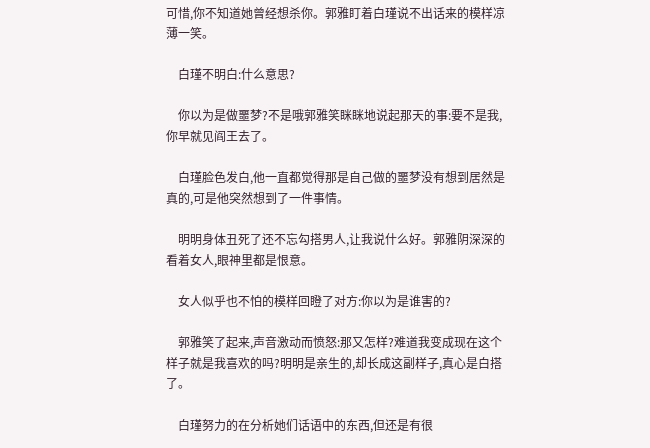可惜,你不知道她曾经想杀你。郭雅盯着白瑾说不出话来的模样凉薄一笑。

    白瑾不明白:什么意思?

    你以为是做噩梦?不是哦郭雅笑眯眯地说起那天的事:要不是我,你早就见阎王去了。

    白瑾脸色发白,他一直都觉得那是自己做的噩梦没有想到居然是真的,可是他突然想到了一件事情。

    明明身体丑死了还不忘勾搭男人,让我说什么好。郭雅阴深深的看着女人,眼神里都是恨意。

    女人似乎也不怕的模样回瞪了对方:你以为是谁害的?

    郭雅笑了起来,声音激动而愤怒:那又怎样?难道我变成现在这个样子就是我喜欢的吗?明明是亲生的,却长成这副样子,真心是白搭了。

    白瑾努力的在分析她们话语中的东西,但还是有很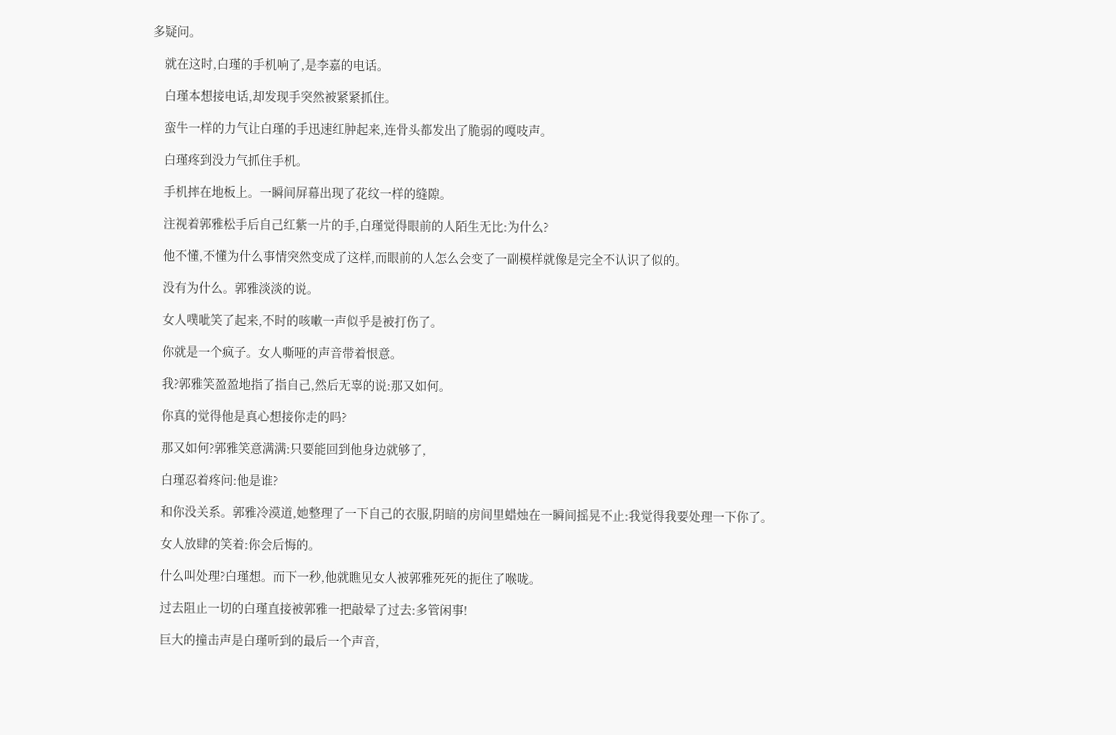多疑问。

    就在这时,白瑾的手机响了,是李嘉的电话。

    白瑾本想接电话,却发现手突然被紧紧抓住。

    蛮牛一样的力气让白瑾的手迅速红肿起来,连骨头都发出了脆弱的嘎吱声。

    白瑾疼到没力气抓住手机。

    手机摔在地板上。一瞬间屏幕出现了花纹一样的缝隙。

    注视着郭雅松手后自己红紫一片的手,白瑾觉得眼前的人陌生无比:为什么?

    他不懂,不懂为什么事情突然变成了这样,而眼前的人怎么会变了一副模样就像是完全不认识了似的。

    没有为什么。郭雅淡淡的说。

    女人噗呲笑了起来,不时的咳嗽一声似乎是被打伤了。

    你就是一个疯子。女人嘶哑的声音带着恨意。

    我?郭雅笑盈盈地指了指自己,然后无辜的说:那又如何。

    你真的觉得他是真心想接你走的吗?

    那又如何?郭雅笑意满满:只要能回到他身边就够了,

    白瑾忍着疼问:他是谁?

    和你没关系。郭雅冷漠道,她整理了一下自己的衣服,阴暗的房间里蜡烛在一瞬间摇晃不止:我觉得我要处理一下你了。

    女人放肆的笑着:你会后悔的。

    什么叫处理?白瑾想。而下一秒,他就瞧见女人被郭雅死死的扼住了喉咙。

    过去阻止一切的白瑾直接被郭雅一把敲晕了过去:多管闲事!

    巨大的撞击声是白瑾听到的最后一个声音,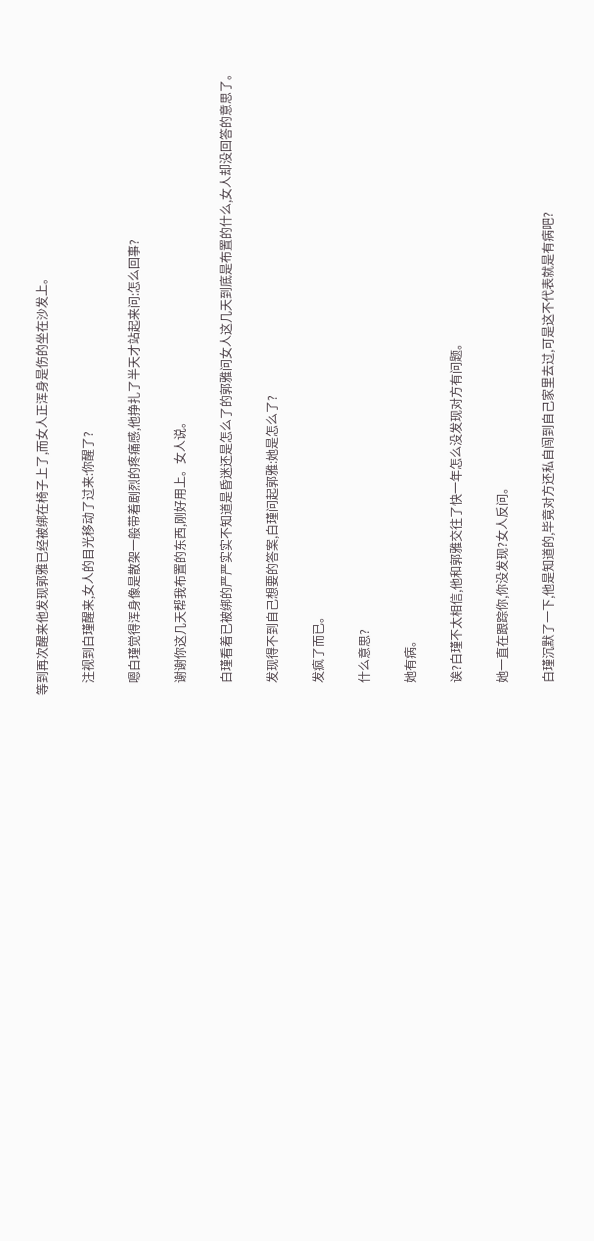等到再次醒来他发现郭雅已经被绑在椅子上了,而女人正浑身是伤的坐在沙发上。

    注视到白瑾醒来,女人的目光移动了过来:你醒了?

    嗯白瑾觉得浑身像是散架一般带着剧烈的疼痛感,他挣扎了半天才站起来问:怎么回事?

    谢谢你这几天帮我布置的东西,刚好用上。女人说。

    白瑾看着已被绑的严严实实不知道是昏迷还是怎么了的郭雅问女人这几天到底是布置的什么,女人却没回答的意思了。

    发现得不到自己想要的答案,白瑾问起郭雅:她是怎么了?

    发疯了而已。

    什么意思?

    她有病。

    诶?白瑾不太相信,他和郭雅交往了快一年怎么没发现对方有问题。

    她一直在跟踪你,你没发现?女人反问。

    白瑾沉默了一下,他是知道的,毕竟对方还私自闯到自己家里去过,可是这不代表就是有病吧?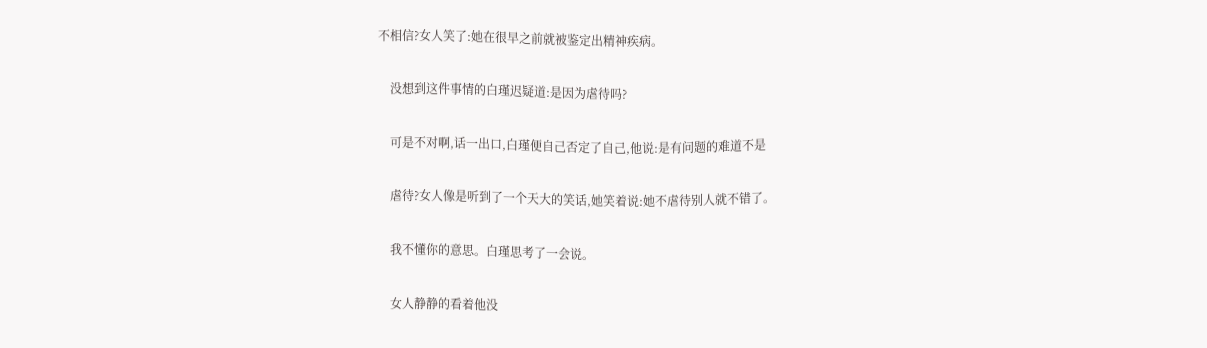不相信?女人笑了:她在很早之前就被鉴定出精神疾病。

    没想到这件事情的白瑾迟疑道:是因为虐待吗?

    可是不对啊,话一出口,白瑾便自己否定了自己,他说:是有问题的难道不是

    虐待?女人像是听到了一个天大的笑话,她笑着说:她不虐待别人就不错了。

    我不懂你的意思。白瑾思考了一会说。

    女人静静的看着他没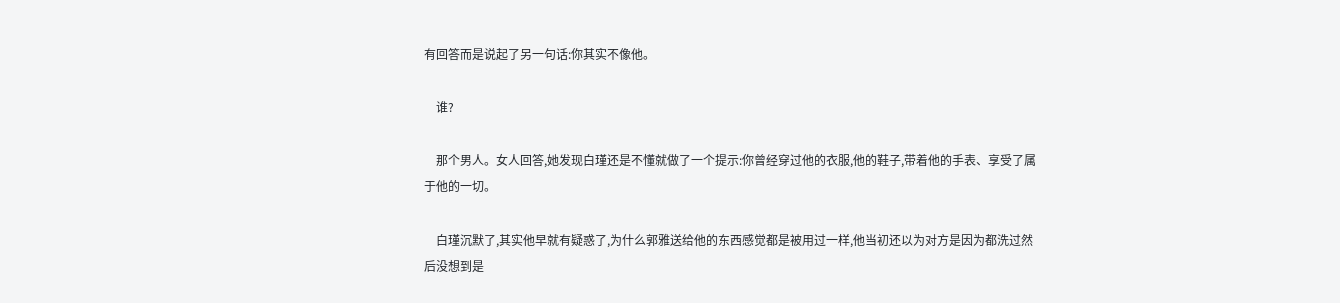有回答而是说起了另一句话:你其实不像他。

    谁?

    那个男人。女人回答,她发现白瑾还是不懂就做了一个提示:你曾经穿过他的衣服,他的鞋子,带着他的手表、享受了属于他的一切。

    白瑾沉默了,其实他早就有疑惑了,为什么郭雅送给他的东西感觉都是被用过一样,他当初还以为对方是因为都洗过然后没想到是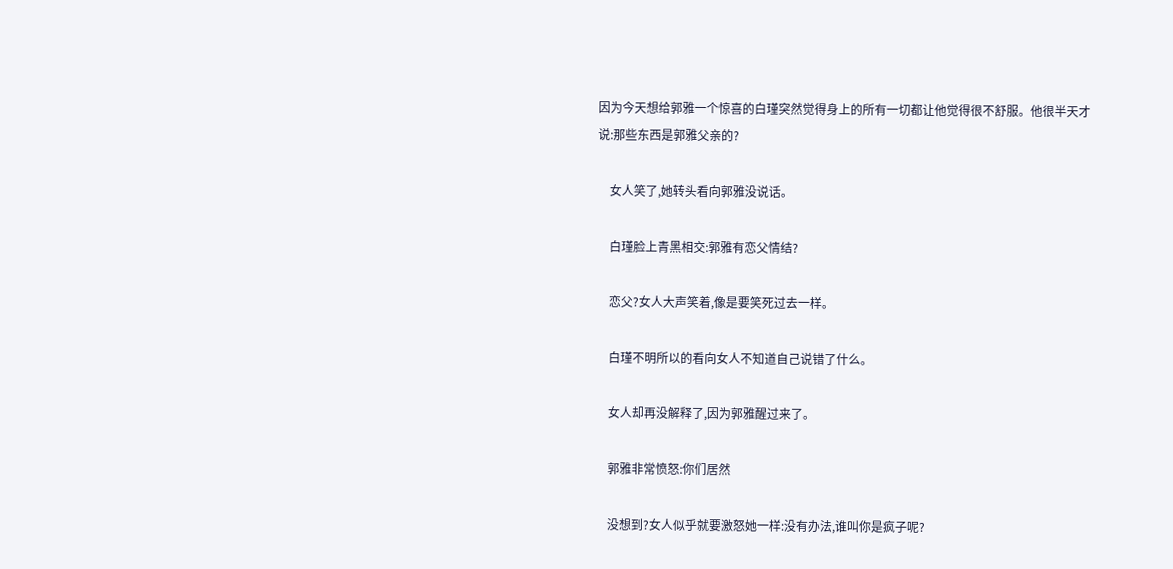因为今天想给郭雅一个惊喜的白瑾突然觉得身上的所有一切都让他觉得很不舒服。他很半天才说:那些东西是郭雅父亲的?

    女人笑了,她转头看向郭雅没说话。

    白瑾脸上青黑相交:郭雅有恋父情结?

    恋父?女人大声笑着,像是要笑死过去一样。

    白瑾不明所以的看向女人不知道自己说错了什么。

    女人却再没解释了,因为郭雅醒过来了。

    郭雅非常愤怒:你们居然

    没想到?女人似乎就要激怒她一样:没有办法,谁叫你是疯子呢?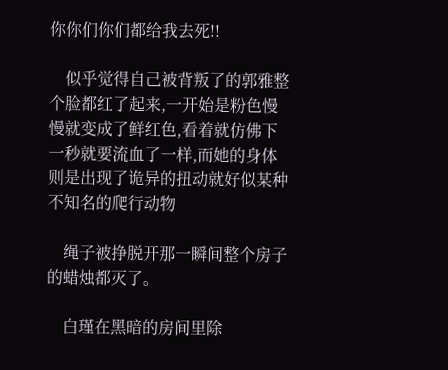你你们你们都给我去死!!

    似乎觉得自己被背叛了的郭雅整个脸都红了起来,一开始是粉色慢慢就变成了鲜红色,看着就仿佛下一秒就要流血了一样,而她的身体则是出现了诡异的扭动就好似某种不知名的爬行动物

    绳子被挣脱开那一瞬间整个房子的蜡烛都灭了。

    白瑾在黑暗的房间里除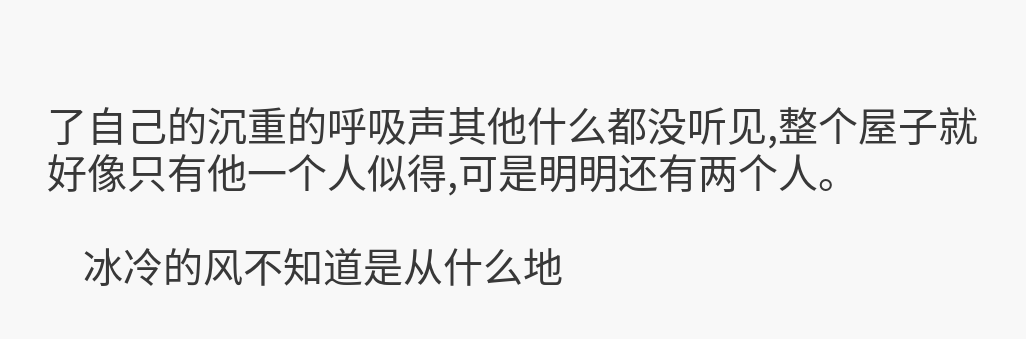了自己的沉重的呼吸声其他什么都没听见,整个屋子就好像只有他一个人似得,可是明明还有两个人。

    冰冷的风不知道是从什么地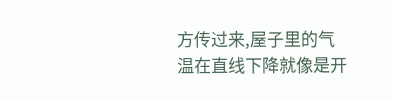方传过来,屋子里的气温在直线下降就像是开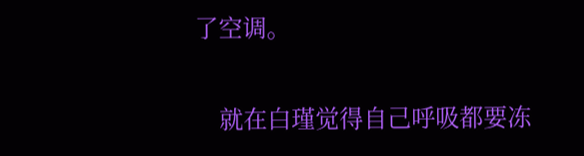了空调。

    就在白瑾觉得自己呼吸都要冻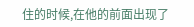住的时候,在他的前面出现了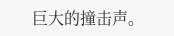巨大的撞击声。